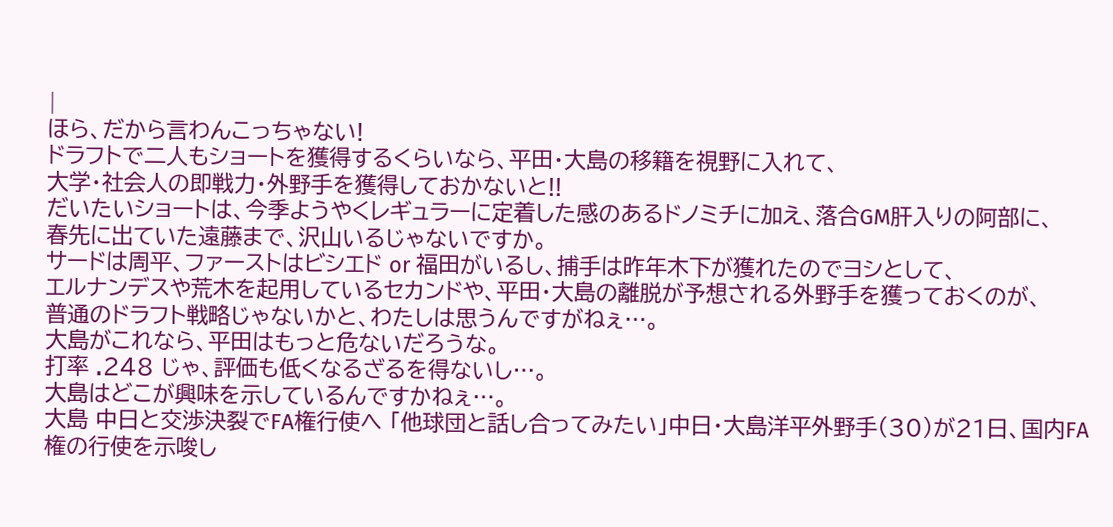|
ほら、だから言わんこっちゃない!
ドラフトで二人もショートを獲得するくらいなら、平田・大島の移籍を視野に入れて、
大学・社会人の即戦力・外野手を獲得しておかないと!!
だいたいショートは、今季ようやくレギュラーに定着した感のあるドノミチに加え、落合GM肝入りの阿部に、
春先に出ていた遠藤まで、沢山いるじゃないですか。
サードは周平、ファーストはビシエド or 福田がいるし、捕手は昨年木下が獲れたのでヨシとして、
エルナンデスや荒木を起用しているセカンドや、平田・大島の離脱が予想される外野手を獲っておくのが、
普通のドラフト戦略じゃないかと、わたしは思うんですがねぇ…。
大島がこれなら、平田はもっと危ないだろうな。
打率 .248 じゃ、評価も低くなるざるを得ないし…。
大島はどこが興味を示しているんですかねぇ…。
大島 中日と交渉決裂でFA権行使へ 「他球団と話し合ってみたい」中日・大島洋平外野手(30)が21日、国内FA権の行使を示唆し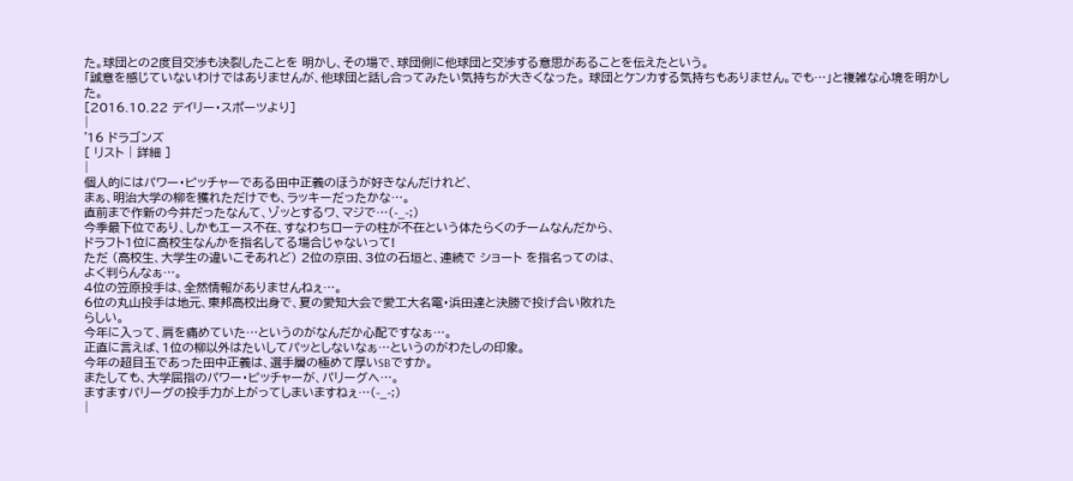た。球団との2度目交渉も決裂したことを 明かし、その場で、球団側に他球団と交渉する意思があることを伝えたという。
「誠意を感じていないわけではありませんが、他球団と話し合ってみたい気持ちが大きくなった。 球団とケンカする気持ちもありません。でも…」と複雑な心境を明かした。
[2016.10.22 デイリー・スポーツより]
|
'16 ドラゴンズ
[ リスト | 詳細 ]
|
個人的にはパワー・ピッチャーである田中正義のほうが好きなんだけれど、
まぁ、明治大学の柳を獲れただけでも、ラッキーだったかな…。
直前まで作新の今井だったなんて、ゾッとするワ、マジで…(-_-;)
今季最下位であり、しかもエース不在、すなわちローテの柱が不在という体たらくのチームなんだから、
ドラフト1位に高校生なんかを指名してる場合じゃないって!
ただ (高校生、大学生の違いこそあれど) 2位の京田、3位の石垣と、連続で ショート を指名ってのは、
よく判らんなぁ…。
4位の笠原投手は、全然情報がありませんねぇ…。
6位の丸山投手は地元、東邦高校出身で、夏の愛知大会で愛工大名電・浜田達と決勝で投げ合い敗れた
らしい。
今年に入って、肩を痛めていた…というのがなんだか心配ですなぁ…。
正直に言えば、1位の柳以外はたいしてパッとしないなぁ…というのがわたしの印象。
今年の超目玉であった田中正義は、選手層の極めて厚いSBですか。
またしても、大学屈指のパワー・ピッチャーが、パリーグへ…。
ますますパリーグの投手力が上がってしまいますねぇ…(-_-;)
|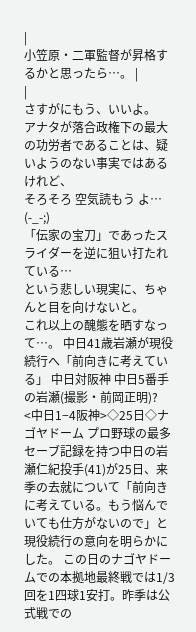|
小笠原・二軍監督が昇格するかと思ったら…。 |
|
さすがにもう、いいよ。
アナタが落合政権下の最大の功労者であることは、疑いようのない事実ではあるけれど、
そろそろ 空気読もう よ… (-_-;)
「伝家の宝刀」であったスライダーを逆に狙い打たれている…
という悲しい現実に、ちゃんと目を向けないと。
これ以上の醜態を晒すなって…。 中日41歳岩瀬が現役続行へ「前向きに考えている」 中日対阪神 中日5番手の岩瀬(撮影・前岡正明)?
<中日1−4阪神>◇25日◇ナゴヤドーム プロ野球の最多セーブ記録を持つ中日の岩瀬仁紀投手(41)が25日、来季の去就について「前向きに考えている。もう悩んでいても仕方がないので」と現役続行の意向を明らかにした。 この日のナゴヤドームでの本拠地最終戦では1/3回を1四球1安打。昨季は公式戦での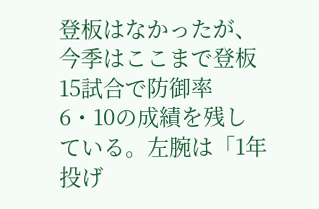登板はなかったが、今季はここまで登板15試合で防御率6・10の成績を残している。左腕は「1年投げ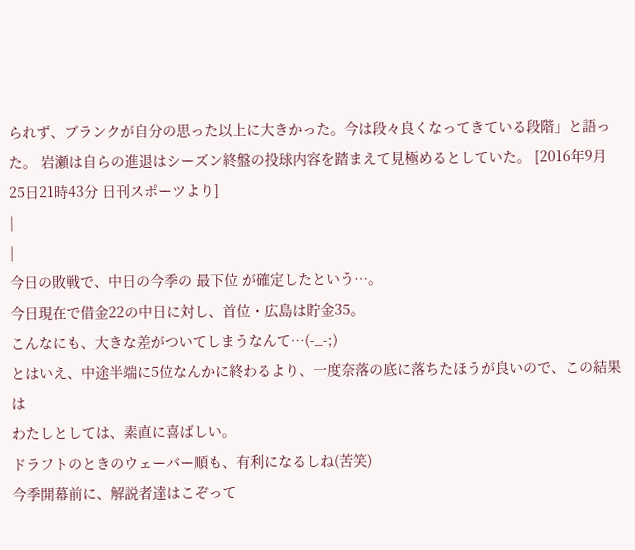られず、ブランクが自分の思った以上に大きかった。今は段々良くなってきている段階」と語った。 岩瀬は自らの進退はシーズン終盤の投球内容を踏まえて見極めるとしていた。 [2016年9月25日21時43分 日刊スポーツより]
|
|
今日の敗戦で、中日の今季の 最下位 が確定したという…。
今日現在で借金22の中日に対し、首位・広島は貯金35。
こんなにも、大きな差がついてしまうなんて…(-_-;)
とはいえ、中途半端に5位なんかに終わるより、一度奈落の底に落ちたほうが良いので、この結果は
わたしとしては、素直に喜ばしい。
ドラフトのときのウェーバー順も、有利になるしね(苦笑)
今季開幕前に、解説者達はこぞって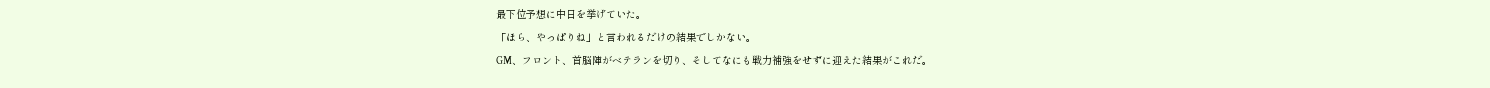最下位予想に中日を挙げていた。
「ほら、やっぱりね」と言われるだけの結果でしかない。
GM、フロント、首脳陣がベテランを切り、そしてなにも戦力補強をせずに迎えた結果がこれだ。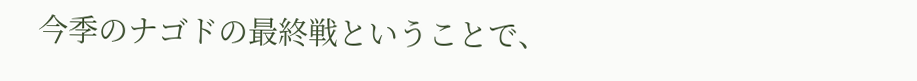今季のナゴドの最終戦ということで、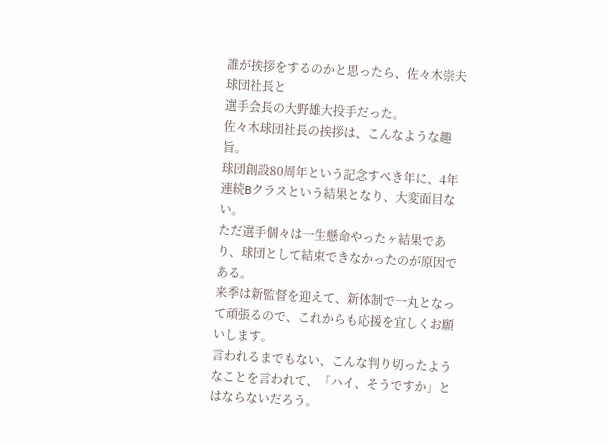誰が挨拶をするのかと思ったら、佐々木崇夫球団社長と
選手会長の大野雄大投手だった。
佐々木球団社長の挨拶は、こんなような趣旨。
球団創設80周年という記念すべき年に、4年連続Bクラスという結果となり、大変面目ない。
ただ選手個々は一生懸命やったヶ結果であり、球団として結束できなかったのが原因である。
来季は新監督を迎えて、新体制で一丸となって頑張るので、これからも応援を宜しくお願いします。
言われるまでもない、こんな判り切ったようなことを言われて、「ハイ、そうですか」とはならないだろう。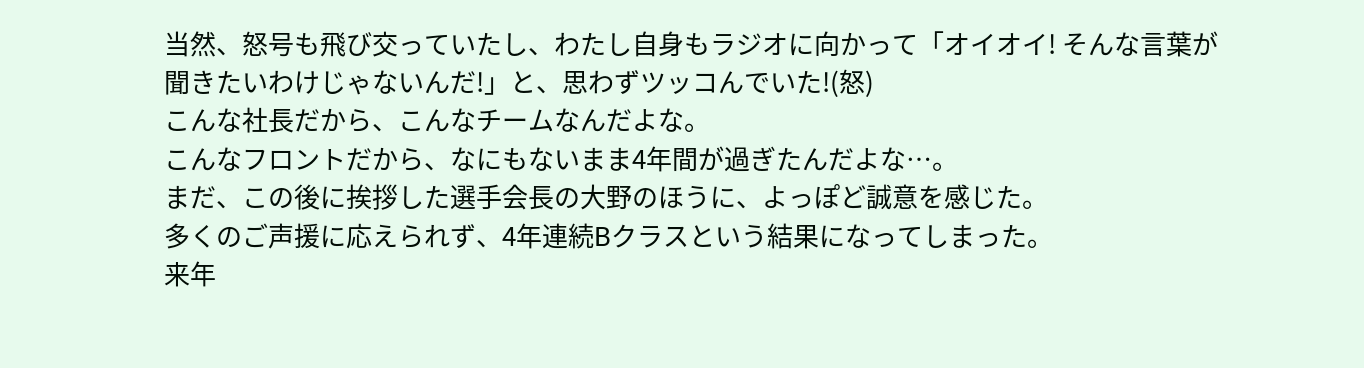当然、怒号も飛び交っていたし、わたし自身もラジオに向かって「オイオイ! そんな言葉が
聞きたいわけじゃないんだ!」と、思わずツッコんでいた!(怒)
こんな社長だから、こんなチームなんだよな。
こんなフロントだから、なにもないまま4年間が過ぎたんだよな…。
まだ、この後に挨拶した選手会長の大野のほうに、よっぽど誠意を感じた。
多くのご声援に応えられず、4年連続Bクラスという結果になってしまった。
来年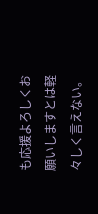も応援よろしくお願いしますとは軽々しく言えない。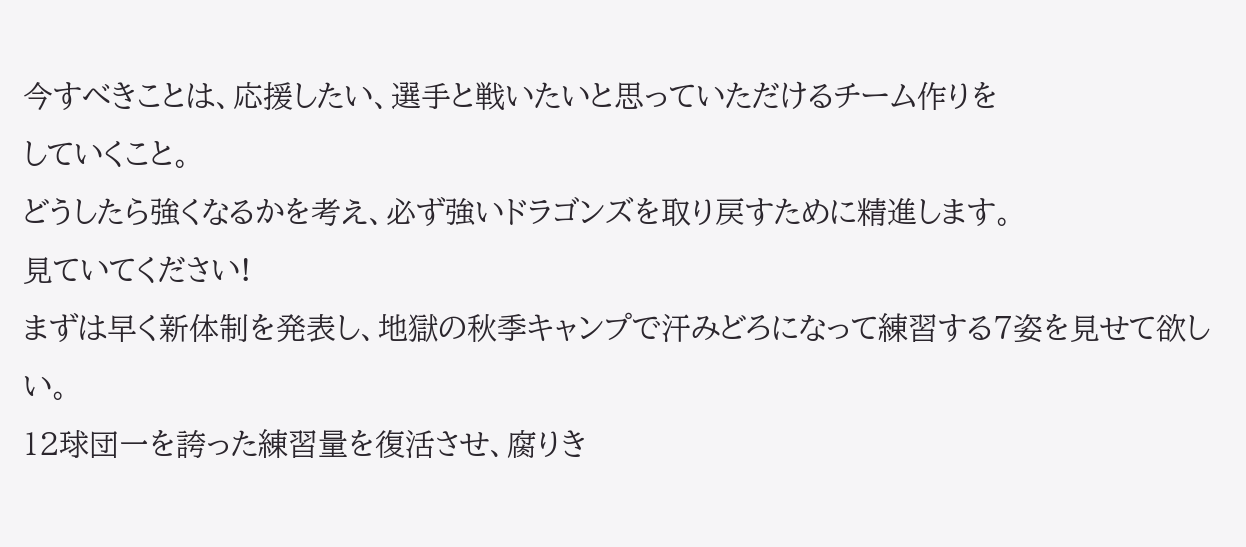今すべきことは、応援したい、選手と戦いたいと思っていただけるチーム作りを
していくこと。
どうしたら強くなるかを考え、必ず強いドラゴンズを取り戻すために精進します。
見ていてください!
まずは早く新体制を発表し、地獄の秋季キャンプで汗みどろになって練習する7姿を見せて欲しい。
12球団一を誇った練習量を復活させ、腐りき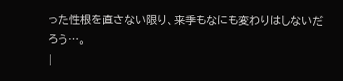った性根を直さない限り、来季もなにも変わりはしないだろう…。
|